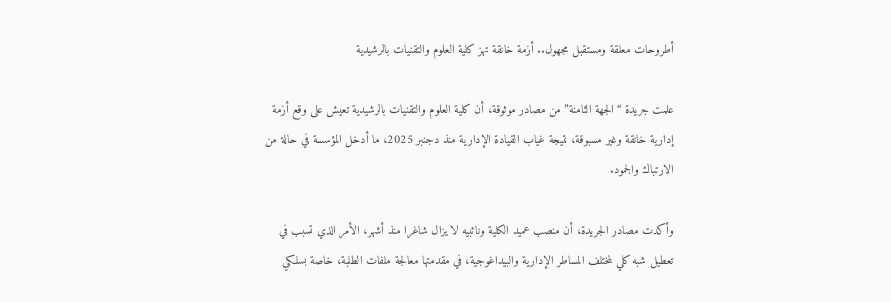أطروحات معلقة ومستقبل مجهول.. أزمة خانقة تهز كلية العلوم والتقنيات بالرشيدية

علمت جريدة “الجهة الثامنة” من مصادر موثوقة، أن كلية العلوم والتقنيات بالرشيدية تعيش على وقع أزمة إدارية خانقة وغير مسبوقة، نتيجة غياب القيادة الإدارية منذ دجنبر 2025، ما أدخل المؤسسة في حالة من الارتباك والجمود.

وأكدت مصادر الجريدة، أن منصب عميد الكلية ونائبيه لا يزال شاغرا منذ أشهر، الأمر الذي تسبب في تعطيل شبه كلي لمختلف المساطر الإدارية والبيداغوجية، في مقدمتها معالجة ملفات الطلبة، خاصة بسلكي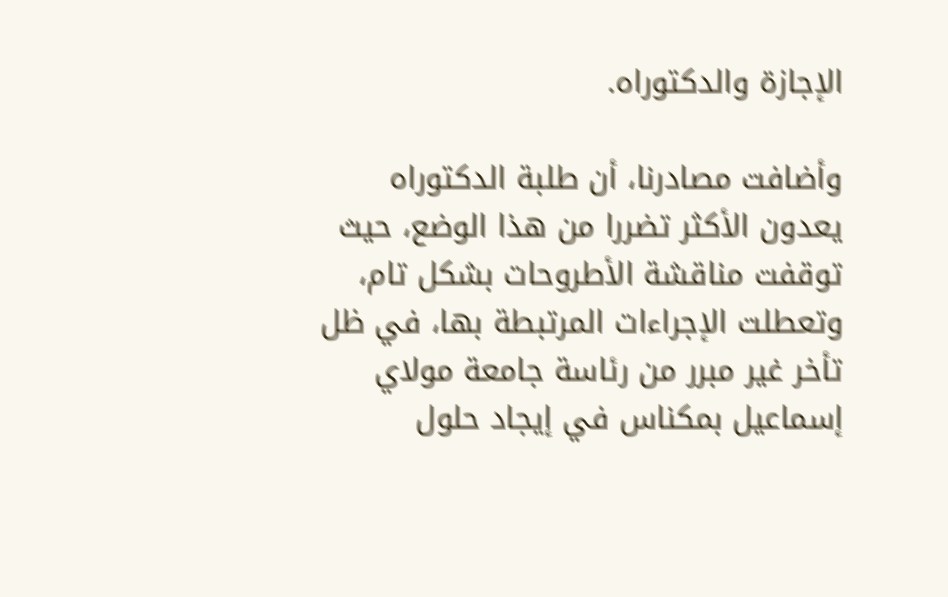الإجازة والدكتوراه.

وأضافت مصادرنا، أن طلبة الدكتوراه يعدون الأكثر تضررا من هذا الوضع، حيث توقفت مناقشة الأطروحات بشكل تام، وتعطلت الإجراءات المرتبطة بها، في ظل تأخر غير مبرر من رئاسة جامعة مولاي إسماعيل بمكناس في إيجاد حلول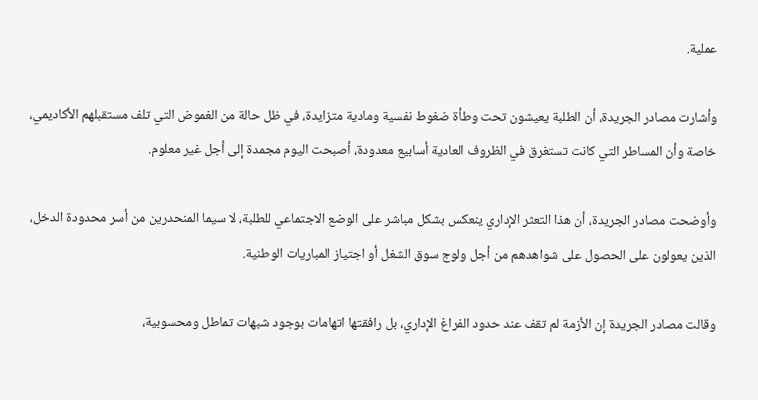عملية.

وأشارت مصادر الجريدة، أن الطلبة يعيشون تحت وطأة ضغوط نفسية ومادية متزايدة، في ظل حالة من الغموض التي تلف مستقبلهم الأكاديمي، خاصة وأن المساطر التي كانت تستغرق في الظروف العادية أسابيع معدودة، أصبحت اليوم مجمدة إلى أجل غير معلوم.

وأوضحت مصادر الجريدة، أن هذا التعثر الإداري ينعكس بشكل مباشر على الوضع الاجتماعي للطلبة، لا سيما المنحدرين من أسر محدودة الدخل، الذين يعولون على الحصول على شواهدهم من أجل ولوج سوق الشغل أو اجتياز المباريات الوطنية.

وقالت مصادر الجريدة إن الأزمة لم تقف عند حدود الفراغ الإداري، بل رافقتها اتهامات بوجود شبهات تماطل ومحسوبية،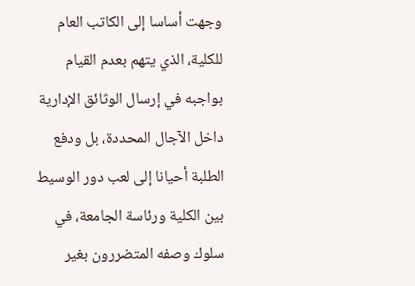وجهت أساسا إلى الكاتب العام للكلية، الذي يتهم بعدم القيام بواجبه في إرسال الوثائق الإدارية داخل الآجال المحددة، بل ودفع الطلبة أحيانا إلى لعب دور الوسيط بين الكلية ورئاسة الجامعة، في سلوك وصفه المتضررون بغير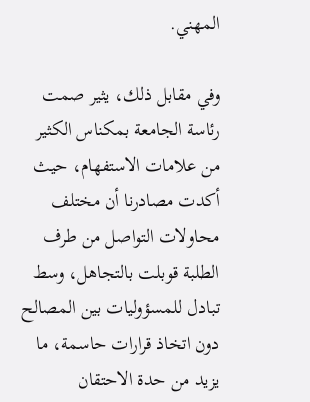المهني.

وفي مقابل ذلك، يثير صمت رئاسة الجامعة بمكناس الكثير من علامات الاستفهام، حيث أكدت مصادرنا أن مختلف محاولات التواصل من طرف الطلبة قوبلت بالتجاهل، وسط تبادل للمسؤوليات بين المصالح دون اتخاذ قرارات حاسمة، ما يزيد من حدة الاحتقان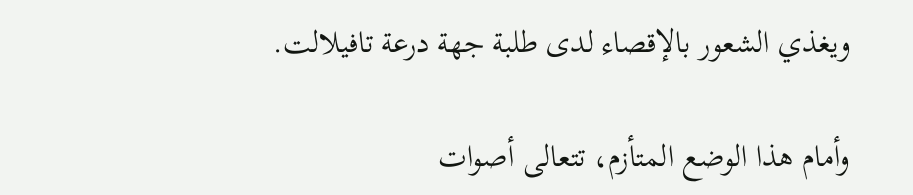ويغذي الشعور بالإقصاء لدى طلبة جهة درعة تافيلالت.

وأمام هذا الوضع المتأزم، تتعالى أصوات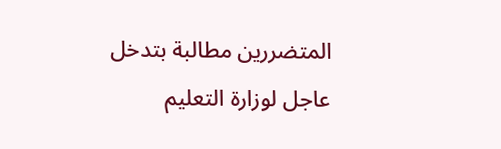المتضررين مطالبة بتدخل عاجل لوزارة التعليم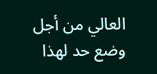العالي من أجل وضع حد لهذا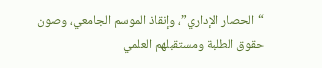“الحصار الإداري”، وإنقاذ الموسم الجامعي، وصون حقوق الطلبة ومستقبلهم العلمي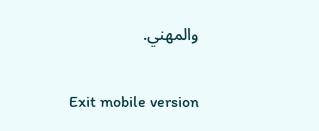والمهني.

Exit mobile version